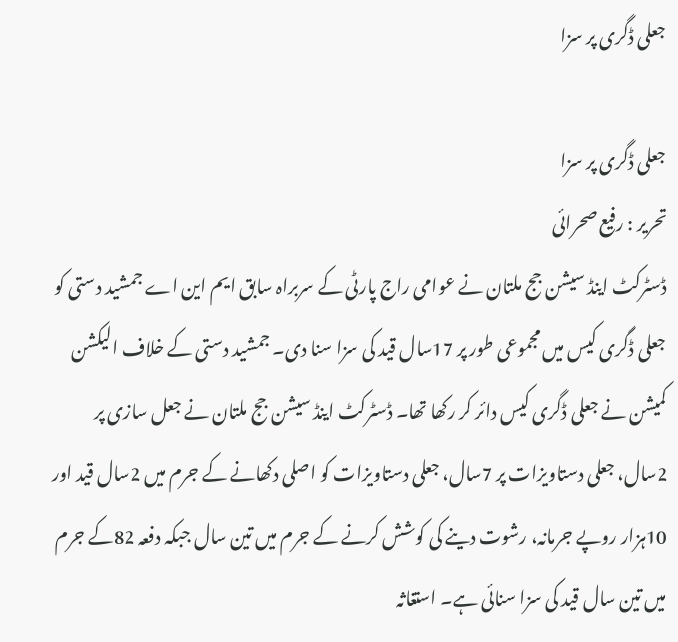جعلی ڈگری پر سزا

جعلی ڈگری پر سزا
تحریر : رفیع صحرائی
ڈسٹرکٹ اینڈ سیشن جج ملتان نے عوامی راج پارٹی کے سربراہ سابق ایم این اے جمشید دستی کو جعلی ڈگری کیس میں مجموعی طور پر 17سال قید کی سزا سنا دی۔ جمشید دستی کے خلاف الیکشن کمیشن نے جعلی ڈگری کیس دائر کر رکھا تھا۔ ڈسٹرکٹ اینڈ سیشن جج ملتان نے جعل سازی پر 2سال، جعلی دستاویزات پر 7سال، جعلی دستاویزات کو اصلی دکھانے کے جرم میں 2سال قید اور 10ہزار روپے جرمانہ، رشوت دینے کی کوشش کرنے کے جرم میں تین سال جبکہ دفعہ 82کے جرم میں تین سال قید کی سزا سنائی ہے۔ استغاثہ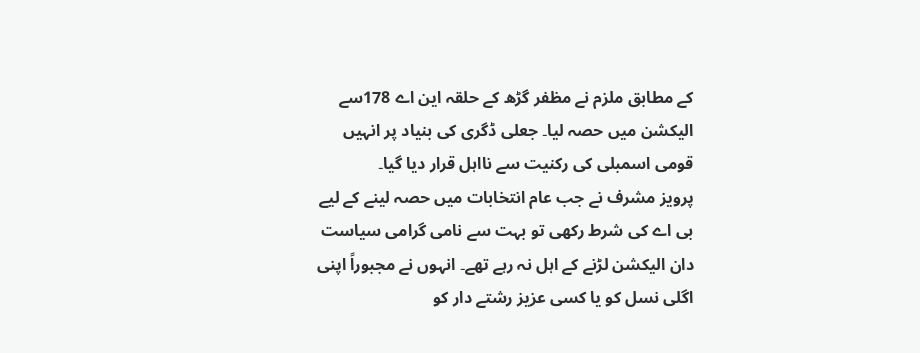کے مطابق ملزم نے مظفر گڑھ کے حلقہ این اے 178سے الیکشن میں حصہ لیا۔ جعلی ڈگری کی بنیاد پر انہیں قومی اسمبلی کی رکنیت سے نااہل قرار دیا گیا۔
پرویز مشرف نے جب عام انتخابات میں حصہ لینے کے لیے بی اے کی شرط رکھی تو بہت سے نامی گرامی سیاست دان الیکشن لڑنے کے اہل نہ رہے تھے۔ انہوں نے مجبوراً اپنی اگلی نسل کو یا کسی عزیز رشتے دار کو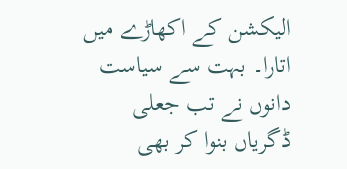الیکشن کے اکھاڑے میں اتارا۔ بہت سے سیاست دانوں نے تب جعلی ڈگریاں بنوا کر بھی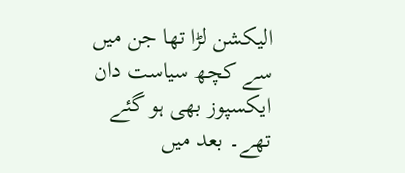الیکشن لڑا تھا جن میں سے کچھ سیاست دان ایکسپوز بھی ہو گئے تھے۔ بعد میں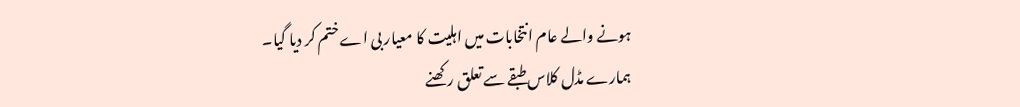ہونے والے عام انتخابات میں اہلیت کا معیار بی اے ختم کر دیا گیا۔
ہمارے مڈل کلاس طبقے سے تعلق رکھنے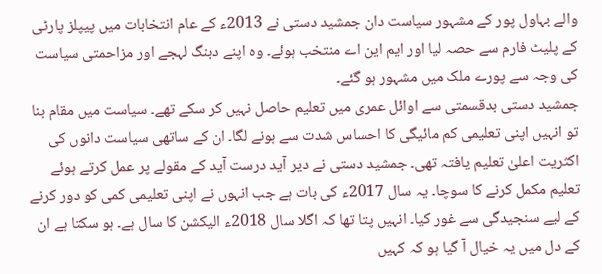والے بہاول پور کے مشہور سیاست دان جمشید دستی نے 2013ء کے عام انتخابات میں پیپلز پارٹی کے پلیٹ فارم سے حصہ لیا اور ایم این اے منتخب ہوئے۔ وہ اپنے دبنگ لہجے اور مزاحمتی سیاست کی وجہ سے پورے ملک میں مشہور ہو گئے۔
جمشید دستی بدقسمتی سے اوائل عمری میں تعلیم حاصل نہیں کر سکے تھے۔ سیاست میں مقام بنا تو انہیں اپنی تعلیمی کم مائیگی کا احساس شدت سے ہونے لگا۔ ان کے ساتھی سیاست دانوں کی اکثریت اعلیٰ تعلیم یافتہ تھی۔ جمشید دستی نے دیر آید درست آید کے مقولے پر عمل کرتے ہوئے تعلیم مکمل کرنے کا سوچا۔ یہ سال 2017ء کی بات ہے جب انہوں نے اپنی تعلیمی کمی کو دور کرنے کے لیے سنجیدگی سے غور کیا۔ انہیں پتا تھا کہ اگلا سال 2018ء الیکشن کا سال ہے۔ ہو سکتا ہے ان کے دل میں یہ خیال آ گیا ہو کہ کہیں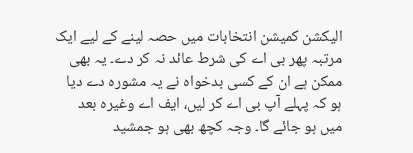الیکشن کمیشن انتخابات میں حصہ لینے کے لیے ایک مرتبہ پھر بی اے کی شرط عائد نہ کر دے۔ یہ بھی ممکن ہے ان کے کسی بدخواہ نے یہ مشورہ دے دیا ہو کہ پہلے آپ بی اے کر لیں، ایف اے وغیرہ بعد میں ہو جائے گا۔ وجہ کچھ بھی ہو جمشید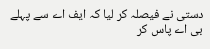دستی نے فیصلہ کر لیا کہ ایف اے سے پہلے بی اے پاس کر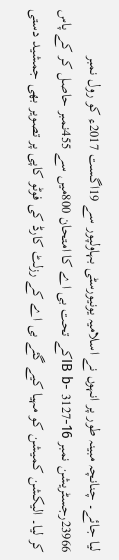لیا جائے۔ چنانچہ مبینہ طور پر انہوں نے اسلامیہ یونیورسٹی بہاولپور سے 19اگست 2017ء کو رول نمبر 23966رجسٹریشن نمبر 16-IB b- 3127کے تحت بی اے کا امتحان 800میں سے 455نمبر حاصل کر کے پاس کر لیا۔ الیکشن کمیشن کو مہیا کیے گئے بی اے کے رزلٹ کارڈ کی فوٹو کاپی پر تصویر بھی جمشید دستی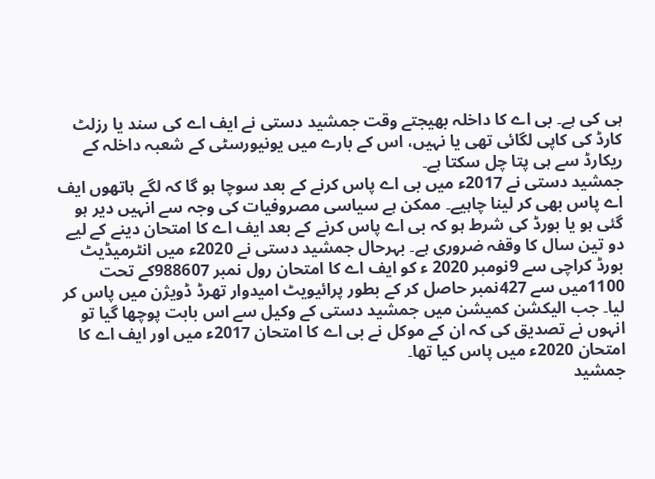ہی کی ہے۔ بی اے کا داخلہ بھیجتے وقت جمشید دستی نے ایف اے کی سند یا رزلٹ کارڈ کی کاپی لگائی تھی یا نہیں، اس کے بارے میں یونیورسٹی کے شعبہ داخلہ کے ریکارڈ سے ہی پتا چل سکتا ہے۔
جمشید دستی نے 2017ء میں بی اے پاس کرنے کے بعد سوچا ہو گا کہ لگے ہاتھوں ایف اے پاس بھی کر لینا چاہیے۔ ممکن ہے سیاسی مصروفیات کی وجہ سے انہیں دیر ہو گئی ہو یا بورڈ کی شرط ہو کہ بی اے پاس کرنے کے بعد ایف اے کا امتحان دینے کے لیے دو تین سال کا وقفہ ضروری ہے۔ بہرحال جمشید دستی نے 2020ء میں انٹرمیڈیٹ بورڈ کراچی سے 9نومبر 2020 ء کو ایف اے کا امتحان رول نمبر 988607کے تحت 1100میں سے 427نمبر حاصل کر کے بطور پرائیویٹ امیدوار تھرڈ ڈویژن میں پاس کر لیا۔ جب الیکشن کمیشن میں جمشید دستی کے وکیل سے اس بابت پوچھا گیا تو انہوں نے تصدیق کی کہ ان کے موکل نے بی اے کا امتحان 2017ء میں اور ایف اے کا امتحان 2020ء میں پاس کیا تھا۔
جمشید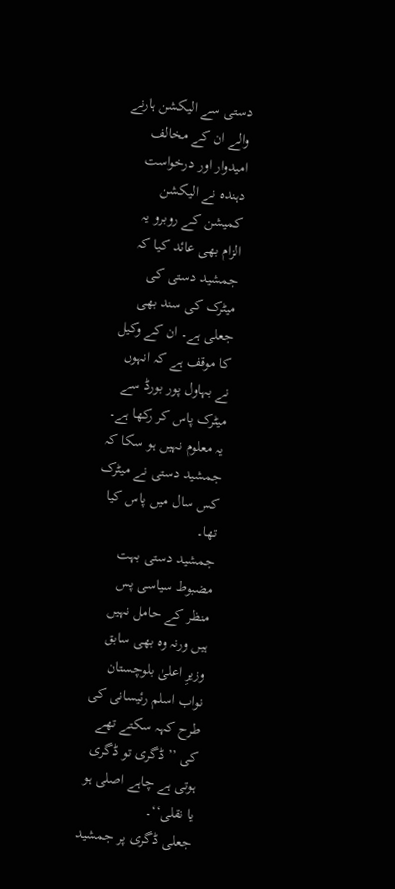دستی سے الیکشن ہارنے والے ان کے مخالف امیدوار اور درخواست دہندہ نے الیکشن کمیشن کے روبرو یہ الزام بھی عائد کیا کہ جمشید دستی کی میٹرک کی سند بھی جعلی ہے۔ ان کے وکیل کا موقف ہے کہ انہوں نے بہاول پور بورڈ سے میٹرک پاس کر رکھا ہے۔ یہ معلوم نہیں ہو سکا کہ جمشید دستی نے میٹرک کس سال میں پاس کیا تھا۔
جمشید دستی بہت مضبوط سیاسی پس منظر کے حامل نہیں ہیں ورنہ وہ بھی سابق وزیرِ اعلیٰ بلوچستان نواب اسلم رئیسانی کی طرح کہہ سکتے تھے کی ’’ ڈگری تو ڈگری ہوتی ہے چاہے اصلی ہو یا نقلی‘‘۔
جعلی ڈگری پر جمشید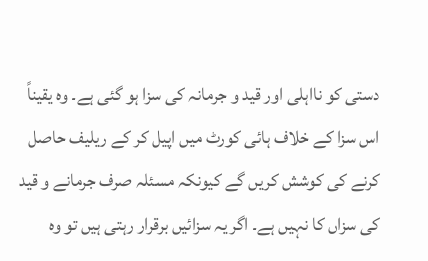دستی کو نااہلی اور قید و جرمانہ کی سزا ہو گئی ہے۔ وہ یقیناً اس سزا کے خلاف ہائی کورٹ میں اپیل کر کے ریلیف حاصل کرنے کی کوشش کریں گے کیونکہ مسئلہ صرف جرمانے و قید کی سزاں کا نہیں ہے۔ اگر یہ سزائیں برقرار رہتی ہیں تو وہ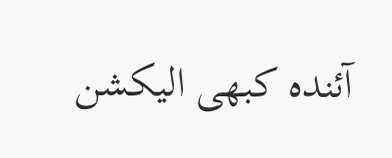آئندہ کبھی الیکشن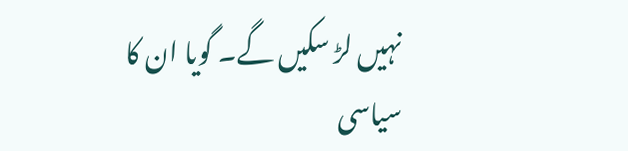نہیں لڑ سکیں گے۔ گویا ان کا سیاسی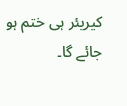کیریئر ہی ختم ہو جائے گا۔